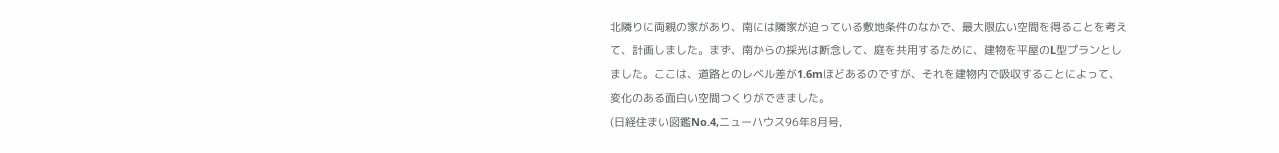北隣りに両親の家があり、南には隣家が迫っている敷地条件のなかで、最大限広い空間を得ることを考えて、計画しました。まず、南からの採光は断念して、庭を共用するために、建物を平屋のL型プランとしました。ここは、道路とのレベル差が1.6mほどあるのですが、それを建物内で吸収することによって、変化のある面白い空間つくりができました。
(日経住まい図鑑No.4,ニューハウス96年8月号,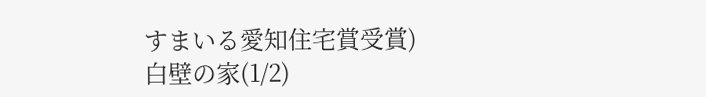すまいる愛知住宅賞受賞)
白壁の家(1/2)